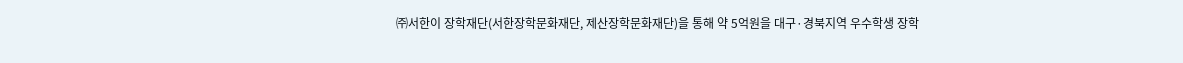㈜서한이 장학재단(서한장학문화재단, 제산장학문화재단)을 통해 약 5억원을 대구·경북지역 우수학생 장학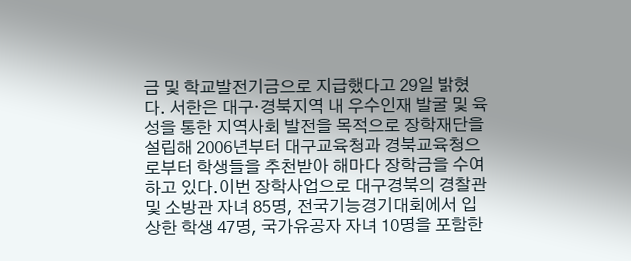금 및 학교발전기금으로 지급했다고 29일 밝혔다. 서한은 대구·경북지역 내 우수인재 발굴 및 육성을 통한 지역사회 발전을 목적으로 장학재단을 설립해 2006년부터 대구교육청과 경북교육청으로부터 학생들을 추천받아 해마다 장학금을 수여하고 있다.이번 장학사업으로 대구경북의 경찰관 및 소방관 자녀 85명, 전국기능경기대회에서 입상한 학생 47명, 국가유공자 자녀 10명을 포함한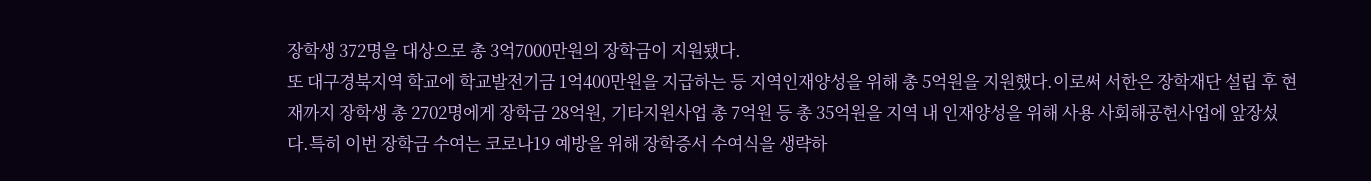장학생 372명을 대상으로 총 3억7000만원의 장학금이 지원됐다.
또 대구경북지역 학교에 학교발전기금 1억400만원을 지급하는 등 지역인재양성을 위해 총 5억원을 지원했다.이로써 서한은 장학재단 설립 후 현재까지 장학생 총 2702명에게 장학금 28억원, 기타지원사업 총 7억원 등 총 35억원을 지역 내 인재양성을 위해 사용 사회해공헌사업에 앞장섰다.특히 이번 장학금 수여는 코로나19 예방을 위해 장학증서 수여식을 생략하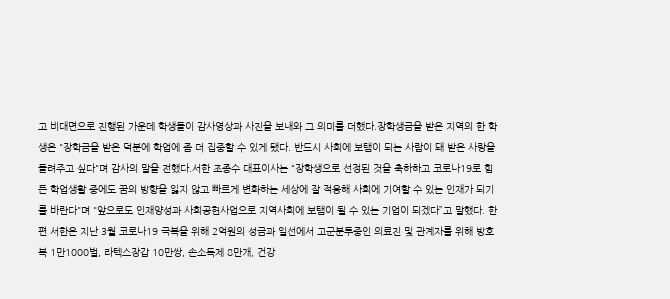고 비대면으로 진행된 가운데 학생들이 감사영상과 사진을 보내와 그 의미를 더했다.장학생금을 받은 지역의 한 학생은 "장학금을 받은 덕분에 학업에 좀 더 집중할 수 있게 됐다. 반드시 사회에 보탬이 되는 사람이 돼 받은 사랑을 돌려주고 싶다"며 감사의 말을 전했다.서한 조종수 대표이사는 “장학생으로 선정된 것을 축하하고 코로나19로 힘든 학업생활 중에도 꿈의 방향을 잃지 않고 빠르게 변화하는 세상에 잘 적응해 사회에 기여할 수 있는 인재가 되기를 바란다"며 "앞으로도 인재양성과 사회공헌사업으로 지역사회에 보탬이 될 수 있는 기업이 되겠다”고 말했다. 한편 서한은 지난 3월 코로나19 극복을 위해 2억원의 성금과 일선에서 고군분투중인 의료진 및 관계자를 위해 방호복 1만1000벌, 라텍스장갑 10만쌍, 손소독제 8만개, 건강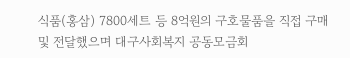식품(홍삼) 7800세트 등 8억원의 구호물품을 직접 구매 및 전달했으며 대구사회복지 공동모금회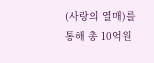(사랑의 열매)를 통해 총 10억원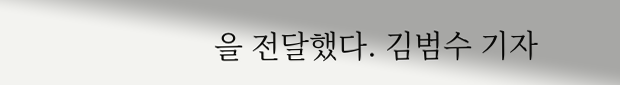을 전달했다. 김범수 기자